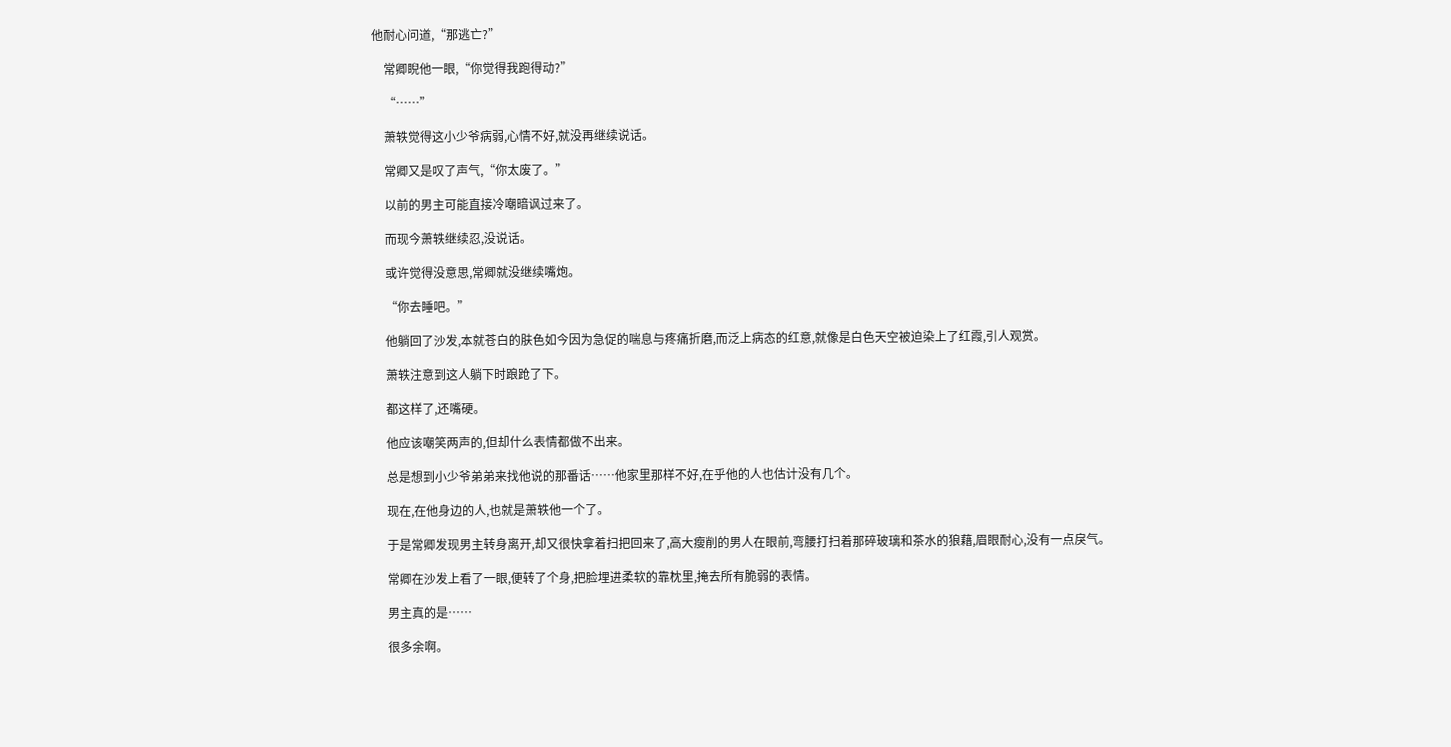他耐心问道,“那逃亡?”

    常卿睨他一眼,“你觉得我跑得动?”

    “……”

    萧轶觉得这小少爷病弱,心情不好,就没再继续说话。

    常卿又是叹了声气,“你太废了。”

    以前的男主可能直接冷嘲暗讽过来了。

    而现今萧轶继续忍,没说话。

    或许觉得没意思,常卿就没继续嘴炮。

    “你去睡吧。”

    他躺回了沙发,本就苍白的肤色如今因为急促的喘息与疼痛折磨,而泛上病态的红意,就像是白色天空被迫染上了红霞,引人观赏。

    萧轶注意到这人躺下时踉跄了下。

    都这样了,还嘴硬。

    他应该嘲笑两声的,但却什么表情都做不出来。

    总是想到小少爷弟弟来找他说的那番话……他家里那样不好,在乎他的人也估计没有几个。

    现在,在他身边的人,也就是萧轶他一个了。

    于是常卿发现男主转身离开,却又很快拿着扫把回来了,高大瘦削的男人在眼前,弯腰打扫着那碎玻璃和茶水的狼藉,眉眼耐心,没有一点戾气。

    常卿在沙发上看了一眼,便转了个身,把脸埋进柔软的靠枕里,掩去所有脆弱的表情。

    男主真的是……

    很多余啊。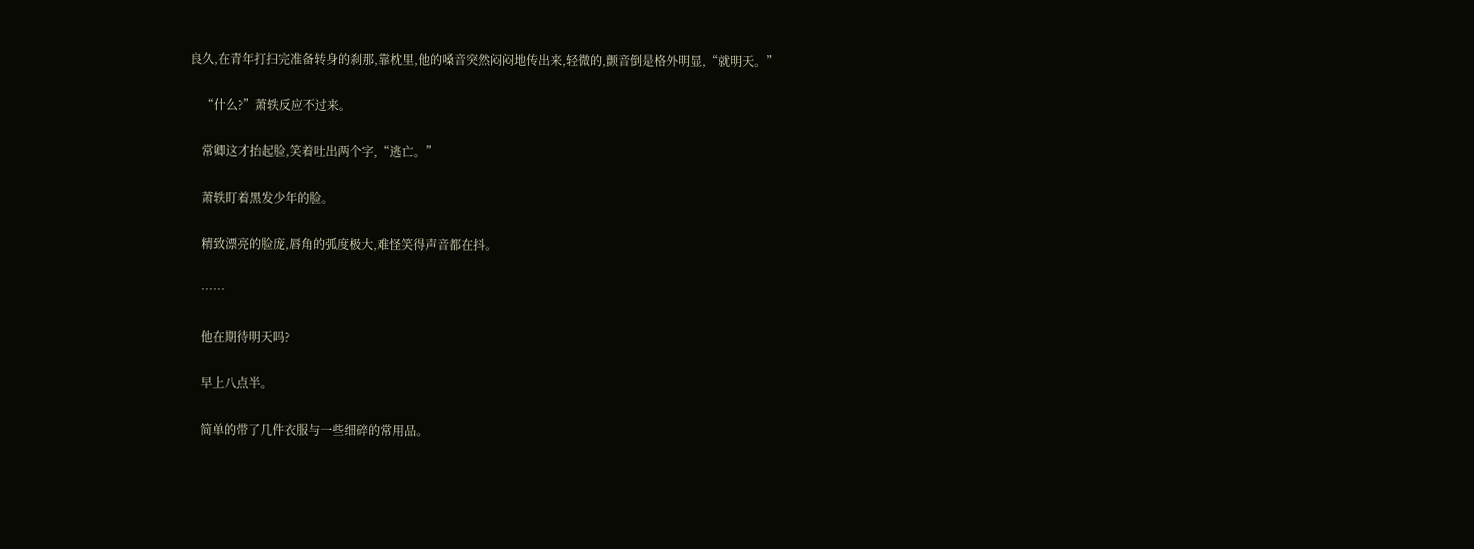良久,在青年打扫完准备转身的刹那,靠枕里,他的嗓音突然闷闷地传出来,轻微的,颤音倒是格外明显,“就明天。”

    “什么?”萧轶反应不过来。

    常卿这才抬起脸,笑着吐出两个字,“逃亡。”

    萧轶盯着黑发少年的脸。

    精致漂亮的脸庞,唇角的弧度极大,难怪笑得声音都在抖。

    ……

    他在期待明天吗?

    早上八点半。

    简单的带了几件衣服与一些细碎的常用品。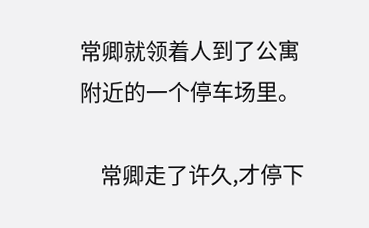常卿就领着人到了公寓附近的一个停车场里。

    常卿走了许久,才停下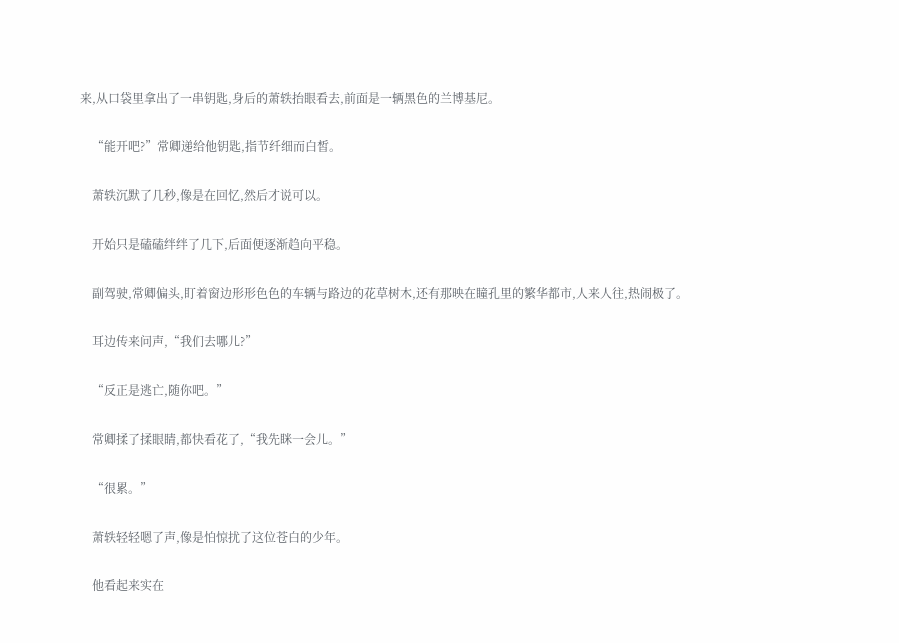来,从口袋里拿出了一串钥匙,身后的萧轶抬眼看去,前面是一辆黑色的兰博基尼。

    “能开吧?”常卿递给他钥匙,指节纤细而白皙。

    萧轶沉默了几秒,像是在回忆,然后才说可以。

    开始只是磕磕绊绊了几下,后面便逐渐趋向平稳。

    副驾驶,常卿偏头,盯着窗边形形色色的车辆与路边的花草树木,还有那映在瞳孔里的繁华都市,人来人往,热闹极了。

    耳边传来问声,“我们去哪儿?”

    “反正是逃亡,随你吧。”

    常卿揉了揉眼睛,都快看花了,“我先眯一会儿。”

    “很累。”

    萧轶轻轻嗯了声,像是怕惊扰了这位苍白的少年。

    他看起来实在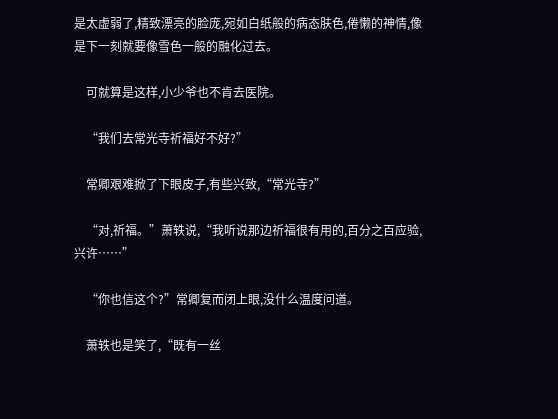是太虚弱了,精致漂亮的脸庞,宛如白纸般的病态肤色,倦懒的神情,像是下一刻就要像雪色一般的融化过去。

    可就算是这样,小少爷也不肯去医院。

    “我们去常光寺祈福好不好?”

    常卿艰难掀了下眼皮子,有些兴致,“常光寺?”

    “对,祈福。”萧轶说,“我听说那边祈福很有用的,百分之百应验,兴许……”

    “你也信这个?”常卿复而闭上眼,没什么温度问道。

    萧轶也是笑了,“既有一丝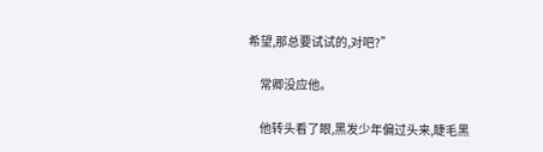希望,那总要试试的,对吧?”

    常卿没应他。

    他转头看了眼,黑发少年偏过头来,睫毛黑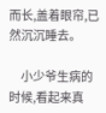而长,盖着眼帘,已然沉沉睡去。

    小少爷生病的时候,看起来真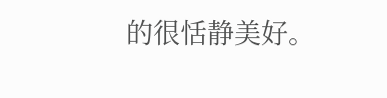的很恬静美好。